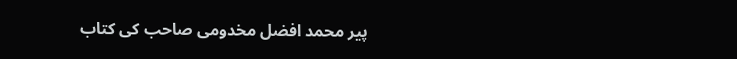پیر محمد افضل مخدومی صاحب کی کتاب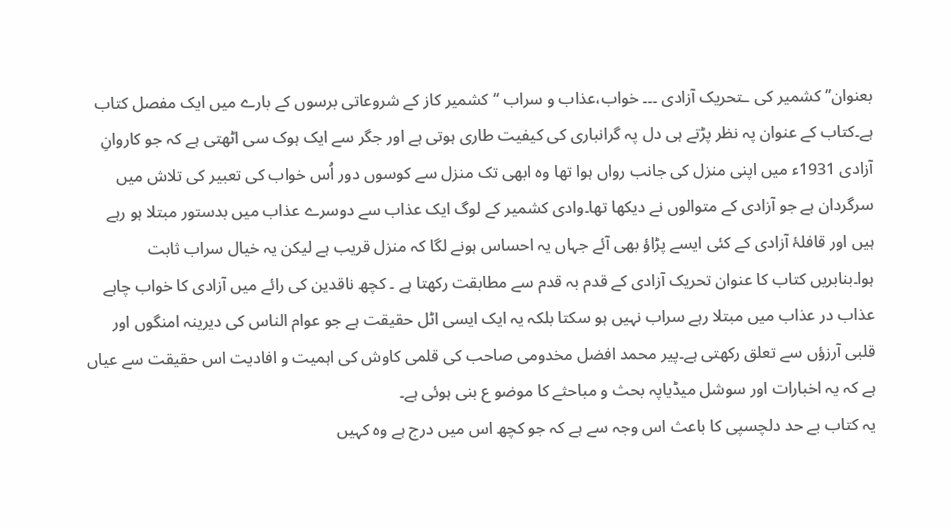بعنوان’’ کشمیر کی ـتحریک آزادی ۔۔۔ خواب،عذاب و سراب ‘‘کشمیر کاز کے شروعاتی برسوں کے بارے میں ایک مفصل کتاب ہے۔کتاب کے عنوان پہ نظر پڑتے ہی دل پہ گرانباری کی کیفیت طاری ہوتی ہے اور جگر سے ایک ہوک سی اٹھتی ہے کہ جو کاروانِ آزادی 1931ء میں اپنی منزل کی جانب رواں ہوا تھا وہ ابھی تک منزل سے کوسوں دور اُس خواب کی تعبیر کی تلاش میں سرگردان ہے جو آزادی کے متوالوں نے دیکھا تھا۔وادی کشمیر کے لوگ ایک عذاب سے دوسرے عذاب میں بدستور مبتلا ہو رہے ہیں اور قافلۂ آزادی کے کئی ایسے پڑاؤ بھی آئے جہاں یہ احساس ہونے لگا کہ منزل قریب ہے لیکن یہ خیال سراب ثابت ہوا۔بنابریں کتاب کا عنوان تحریک آزادی کے قدم بہ قدم سے مطابقت رکھتا ہے ۔ کچھ ناقدین کی رائے میں آزادی کا خواب چاہے عذاب در عذاب میں مبتلا رہے سراب نہیں ہو سکتا بلکہ یہ ایک ایسی اٹل حقیقت ہے جو عوام الناس کی دیرینہ امنگوں اور قلبی آرزؤں سے تعلق رکھتی ہے۔پیر محمد افضل مخدومی صاحب کی قلمی کاوش کی اہمیت و افادیت اس حقیقت سے عیاں ہے کہ یہ اخبارات اور سوشل میڈیاپہ بحث و مباحثے کا موضو ع بنی ہوئی ہے۔
یہ کتاب بے حد دلچسپی کا باعث اس وجہ سے ہے کہ جو کچھ اس میں درج ہے وہ کہیں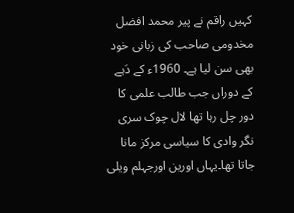کہیں راقم نے پیر محمد افضل مخدومی صاحب کی زبانی خود بھی سن لیا ہے۔ 1960ء کے دَہے کے دوراں جب طالب علمی کا دور چل رہا تھا لال چوک سری نگر وادی کا سیاسی مرکز مانا جاتا تھا۔یہاں اورین اورجہلم ویلی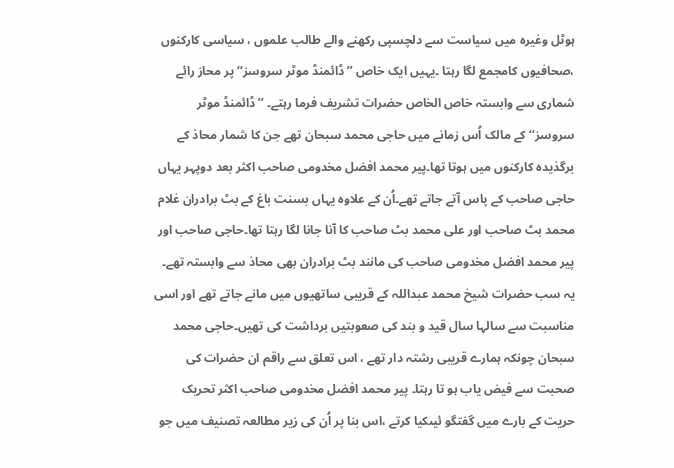ہوٹل وغیرہ میں سیاست سے دلچسپی رکھنے والے طالب علموں ، سیاسی کارکنوں ،صحافیوں کامجمع لگا رہتا ۔یہیں ایک خاص ’’ڈائمنڈ موٹر سروسز‘‘ پر محاز رائے شماری سے وابستہ خاص الخاص حضرات تشریف فرما رہتے۔ ’’ڈائمنڈ موٹر سروسز‘‘ کے مالک اُس زمانے میں حاجی محمد سبحان تھے جن کا شمار محاذ کے برگذیدہ کارکنوں میں ہوتا تھا۔پیر محمد افضل مخدومی صاحب اکثر بعد دوپہر یہاں حاجی صاحب کے پاس آتے جاتے تھے۔اُن کے علاوہ یہاں بسنت باغ کے بٹ برادران غلام محمد بٹ صاحب اور علی محمد بٹ صاحب کا آنا جانا لگا رہتا تھا۔حاجی صاحب اور پیر محمد افضل مخدومی صاحب کی مانند بٹ برادران بھی محاذ سے وابستہ تھے۔ یہ سب حضرات شیخ محمد عبداللہ کے قریبی ساتھیوں میں مانے جاتے تھے اور اسی مناسبت سے سالہا سال قید و بند کی صعوبتیں برداشت کی تھیں۔حاجی محمد سبحان چونکہ ہمارے قریبی رشتہ دار تھے ، اس تعلق سے راقم ان حضرات کی صحبت سے فیض یاب ہو تا رہتا۔ پیر محمد افضل مخدومی صاحب اکثر تحریک حریت کے بارے میں گفتگو ئیںکیا کرتے ،اس بنا پر اُن کی زیر مطالعہ تصنیف میں جو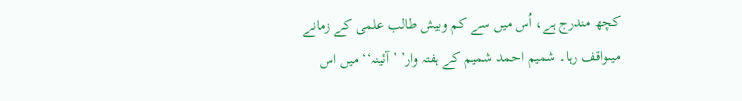کچھ مندرج ہے، اُس میں سے کم وبیش طالب علمی کے زمانے میںواقف رہا۔ شمیم احمد شمیم کے ہفتہ وار’ ’آئینہ‘‘ میں اس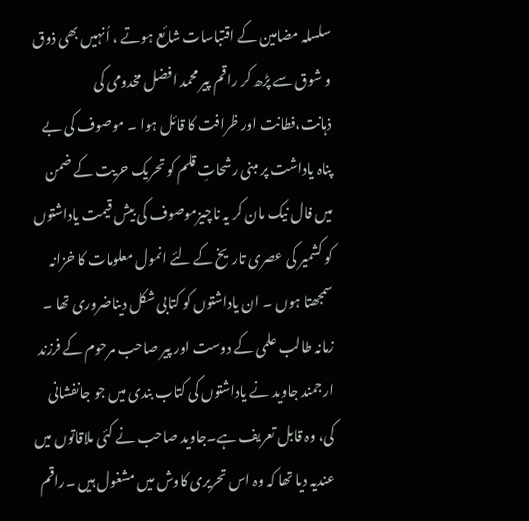سلسلہ مضامین کے اقتباسات شائع ہوتے ، اُنہیں بھی ذوق و شوق سے پڑھ کر راقم پیر محمد افضل مخدومی کی ذہانت،فطانت اور ظرافت کا قائل ہوا ۔ موصوف کی بے پناہ یاداشت پر مبنی رشحاتِ قلم کو تحریک حریت کے ضمن میں فال نیک مان کر یہ ناچیزموصوف کی بیش قیمت یاداشتوں کو کشمیر کی عصری تاریخ کے لئے انمول معلومات کا خزانہ سمجھتا ہوں ۔ ان یاداشتوں کو کتابی شکل دیناضروری تھا ۔ زمانہ طالب علمی کے دوست اور پیر صاحب مرحوم کے فرزند ارجمند جاوید نے یاداشتوں کی کتاب بندی میں جو جانفشانی کی، وہ قابل تعریف ہے۔جاوید صاحب نے کئی ملاقاتوں میں عندیہ دیا تھا کہ وہ اس تحریری کاوش میں مشغول ہیں ۔راقم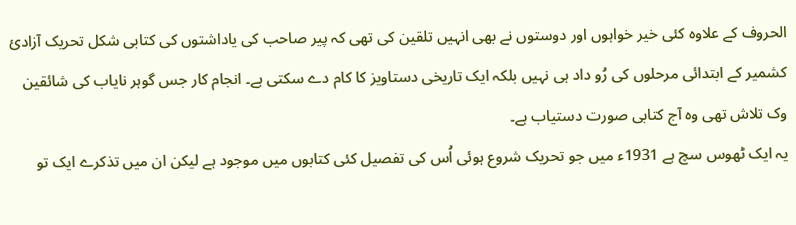الحروف کے علاوہ کئی خیر خواہوں اور دوستوں نے بھی انہیں تلقین کی تھی کہ پیر صاحب کی یاداشتوں کی کتابی شکل تحریک آزادیٔ کشمیر کے ابتدائی مرحلوں کی رُو داد ہی نہیں بلکہ ایک تاریخی دستاویز کا کام دے سکتی ہے۔ انجام کار جس گوہر نایاب کی شائقین وک تلاش تھی وہ آج کتابی صورت دستیاب ہے۔
یہ ایک ٹھوس سچ ہے 1931ء میں جو تحریک شروع ہوئی اُس کی تفصیل کئی کتابوں میں موجود ہے لیکن ان میں تذکرے ایک تو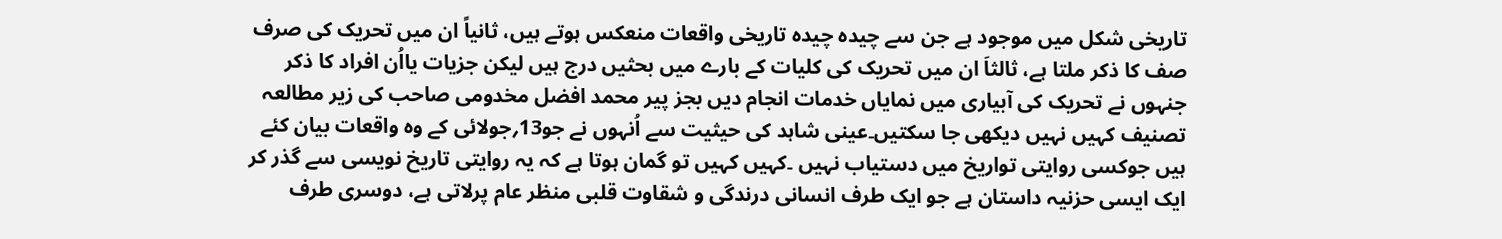تاریخی شکل میں موجود ہے جن سے چیدہ چیدہ تاریخی واقعات منعکس ہوتے ہیں، ثانیاً ان میں تحریک کی صرف صف کا ذکر ملتا ہے، ثالثاَ ان میں تحریک کی کلیات کے بارے میں بحثیں درج ہیں لیکن جزیات یااُن افراد کا ذکر جنہوں نے تحریک کی آبیاری میں نمایاں خدمات انجام دیں بجز پیر محمد افضل مخدومی صاحب کی زیر مطالعہ تصنیف کہیں نہیں دیکھی جا سکتیں۔عینی شاہد کی حیثیت سے اُنہوں نے جو13؍جولائی کے وہ واقعات بیان کئے ہیں جوکسی روایتی تواریخ میں دستیاب نہیں ۔کہیں کہیں تو گمان ہوتا ہے کہ یہ روایتی تاریخ نویسی سے گذر کر ایک ایسی حزنیہ داستان ہے جو ایک طرف انسانی درندگی و شقاوت قلبی منظر عام پرلاتی ہے، دوسری طرف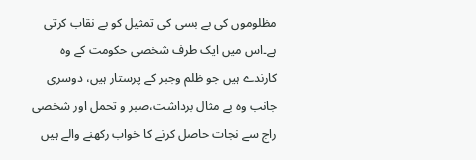مظلوموں کی بے بسی کی تمثیل کو بے نقاب کرتی ہے۔اس میں ایک طرف شخصی حکومت کے وہ کارندے ہیں جو ظلم وجبر کے پرستار ہیں، دوسری جانب وہ بے مثال برداشت،صبر و تحمل اور شخصی راج سے نجات حاصل کرنے کا خواب رکھنے والے ہیں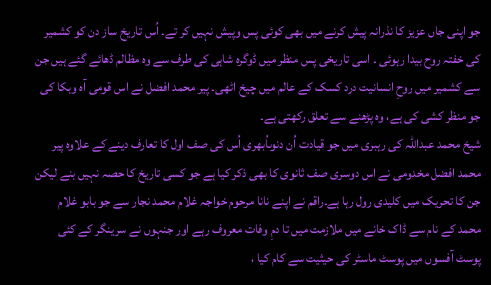جو اپنی جاں عزیز کا نذرانہ پیش کرنے میں بھی کوئی پس وپیش نہیں کر تے۔ اُس تاریخ ساز دن کو کشمیر کی خفتہ روح بیدا رہوئی ۔ اسی تاریخی پس منظر میں ڈوگرہ شاہی کی طرف سے وہ مظالم ڈھائے گئے ہیں جن سے کشمیر میں روحِ انسانیت درد کسک کے عالم میں چیخ اٹھی۔ پیر محمد افضل نے اس قومی آہ وبکا کی جو منظر کشی کی ہے، وہ پڑھنے سے تعلق رکھتی ہے۔
شیخ محمد عبداللہ کی رہبری میں جو قیادت اُن دنوںاُبھری اُس کی صف اول کا تعارف دینے کے علاوہ پیر محمد افضل مخدومی نے اس دوسری صف ثانوی کا بھی ذکر کیا ہے جو کسی تاریخ کا حصہ نہیں بنے لیکن جن کا تحریک میں کلیدی رول رہا ہے۔راقم نے اپنے نانا مرحوم خواجہ غلام محمد نجار سے جو بابو غلام محمد کے نام سے ڈاک خانے میں ملازمت میں تا دمِ وفات معروف رہے اور جنہوں نے سرینگر کے کئی پوسٹ آفسوں میں پوسٹ ماسٹر کی حیثیت سے کام کیا ،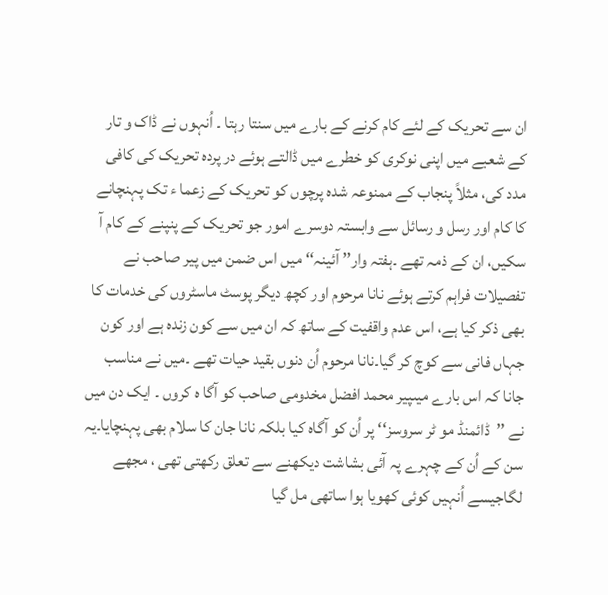ان سے تحریک کے لئے کام کرنے کے بارے میں سنتا رہتا ۔ اُنہوں نے ڈاک و تار کے شعبے میں اپنی نوکری کو خطرے میں ڈالتے ہوئے در پردہ تحریک کی کافی مدد کی، مثلاً پنجاب کے ممنوعہ شدہ پرچوں کو تحریک کے زعما ء تک پہنچانے کا کام اور رسل و رسائل سے وابستہ دوسرے امور جو تحریک کے پنپنے کے کام آ سکیں، ان کے ذمہ تھے ۔ہفتہ وار’’ آئینہ‘‘ میں اس ضمن میں پیر صاحب نے تفصیلات فراہم کرتے ہوئے نانا مرحوم اور کچھ دیگر پوسٹ ماسٹروں کی خدمات کا بھی ذکر کیا ہے، اس عدم واقفیت کے ساتھ کہ ان میں سے کون زندہ ہے اور کون جہاں فانی سے کوچ کر گیا۔نانا مرحوم اُن دنوں بقید حیات تھے ۔میں نے مناسب جانا کہ اس بارے میںپیر محمد افضل مخدومی صاحب کو آگا ہ کروں ۔ ایک دن میں نے ’’ڈائمنڈ مو ٹر سروسز‘‘ پر اُن کو آگاہ کیا بلکہ نانا جان کا سلام بھی پہنچایا۔یہ سن کے اُن کے چہرے پہ آئی بشاشت دیکھنے سے تعلق رکھتی تھی ، مجھے لگاجیسے اُنہیں کوئی کھویا ہوا ساتھی مل گیا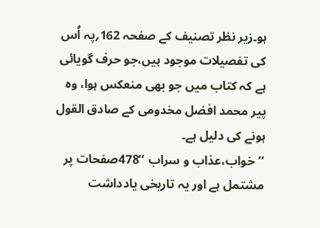ہو۔زیر نظر تصنیف کے صفحہ 162؍پہ اُس کی تفصیلات موجود ہیں،جو حرف گویائی ہے کہ کتاب میں جو بھی منعکس ہوا، وہ پیر محمد افضل مخدومی کے صادق القول ہونے کی دلیل ہے۔
’’خواب،عذاب و سراب ‘‘478صفحات پر مشتمل ہے اور یہ تاریخی یادداشت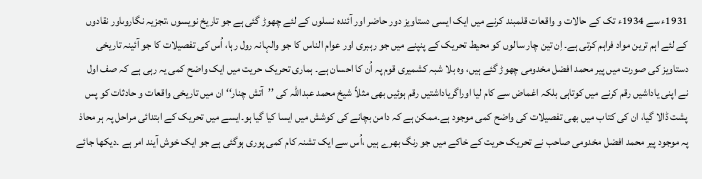1931ء سے 1934ء تک کے حالات و واقعات قلمبند کرنے میں ایک ایسی دستاویز دور حاضر اور آئندہ نسلوں کے لئے چھوڑ گئی ہے جو تاریخ نویسوں ،تجزیہ نگاروںاور نقادوں کے لئے اہم ترین مواد فراہم کرتی ہے۔ اِن تین چار سالوں کو محیط تحریک کے پنپنے میں جو رہبری اور عوام الناس کا جو والہانہ رول رہا، اُس کی تفصیلات کا جو آئینہ تاریخی دستاویز کی صورت میں پیر محمد افضل مخدومی چھوڑ گئے ہیں، وہ بلا شبہ کشمیری قوم پہ اُن کا احسان ہے۔ ہماری تحریک حریت میں ایک واضح کمی یہ رہی ہے کہ صف اول نے اپنی یاداشیں رقم کرنے میں کوتاہی بلکہ اغماض سے کام لیا اوراگریاداشتیں رقم ہوئیں بھی مثلاً شیخ محمد عبداللہ کی ’’آتش چنار‘‘ ان میں تاریخی واقعات و حادثات کو پس پشت ڈالا گیا، ان کی کتاب میں بھی تفصیلات کی واضح کمی موجود ہے۔ممکن ہے کہ دامن بچانے کی کوشش میں ایسا کیا گیا ہو۔ایسے میں تحریک کے ابتدائی مراحل پہ ہر محاذ پہ موجود پیر محمد افضل مخدومی صاحب نے تحریک حریت کے خاکے میں جو رنگ بھرے ہیں ،اُس سے ایک تشنہ کام کمی پوری ہوگئی ہے جو ایک خوش آیند امر ہے ۔دیکھا جائے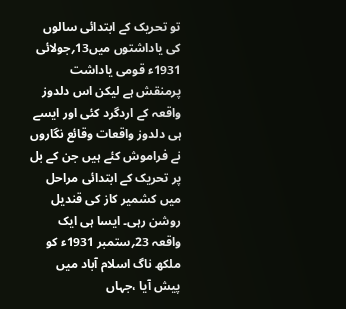تو تحریک کے ابتدائی سالوں کی یاداشتوں میں13؍جولائی 1931ء قومی یاداشت پرمنقش ہے لیکن اس دلدوز واقعہ کے اردگرد کئی اور ایسے ہی دلدوز واقعات وقائع نگاروں نے فراموش کئے ہیں جن کے بل پر تحریک کے ابتدائی مراحل میں کشمیر کاز کی قندیل روشن رہی۔ ایسا ہی ایک واقعہ 23؍ستمبر 1931ء کو ملکھ ناگ اسلام آباد میں پیش آیا ،جہاں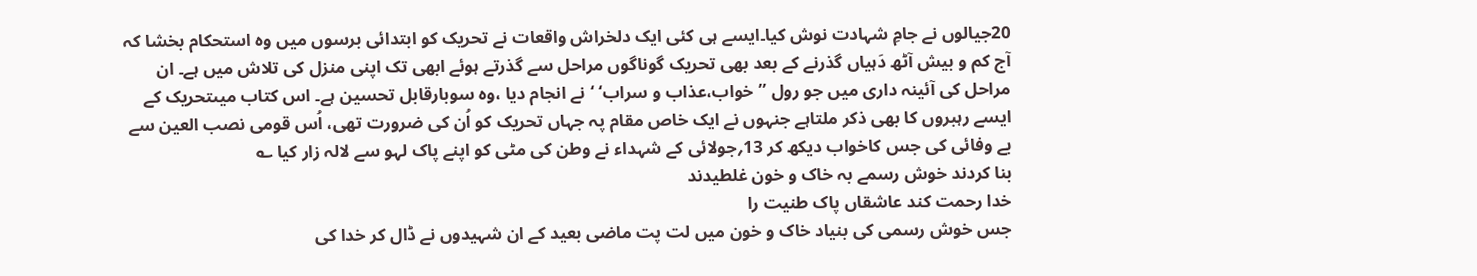20جیالوں نے جامِ شہادت نوش کیا۔ایسے ہی کئی ایک دلخراش واقعات نے تحریک کو ابتدائی برسوں میں وہ استحکام بخشا کہ آج کم و بیش آٹھ دَہیاں گذرنے کے بعد بھی تحریک گوناگوں مراحل سے گذرتے ہوئے ابھی تک اپنی منزل کی تلاش میں ہے۔ ان مراحل کی آئینہ داری میں جو رول ’’خواب،عذاب و سراب‘ ‘نے انجام دیا ،وہ سوبارقابل تحسین ہے۔ اس کتاب میںتحریک کے ایسے رہبروں کا بھی ذکر ملتاہے جنہوں نے ایک خاص مقام پہ جہاں تحریک کو اُن کی ضرورت تھی، اُس قومی نصب العین سے بے وفائی کی جس کاخواب دیکھ کر 13؍جولائی کے شہداء نے وطن کی مٹی کو اپنے پاک لہو سے لالہ زار کیا ؎
بنا کردند خوش رسمے بہ خاک و خون غلطیدند
خدا رحمت کند عاشقاں پاک طنیت را
جس خوش رسمی کی بنیاد خاک و خون میں لت پت ماضی بعید کے ان شہیدوں نے ڈال کر خدا کی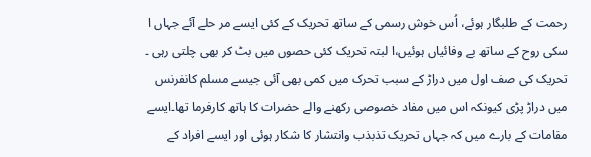رحمت کے طلبگار ہوئے، اُس خوش رسمی کے ساتھ تحریک کے کئی ایسے مر حلے آئے جہاں ا سکی روح کے ساتھ بے وفائیاں ہوئیں،ا لبتہ تحریک کئی حصوں میں بٹ کر بھی چلتی رہی ۔ تحریک کی صف اول میں دراڑ کے سبب تحرک میں کمی بھی آئی جیسے مسلم کانفرنس میں دراڑ پڑی کیونکہ اس میں مفاد خصوصی رکھنے والے حضرات کا ہاتھ کارفرما تھا۔ایسے مقامات کے بارے میں کہ جہاں تحریک تذبذب وانتشار کا شکار ہوئی اور ایسے افراد کے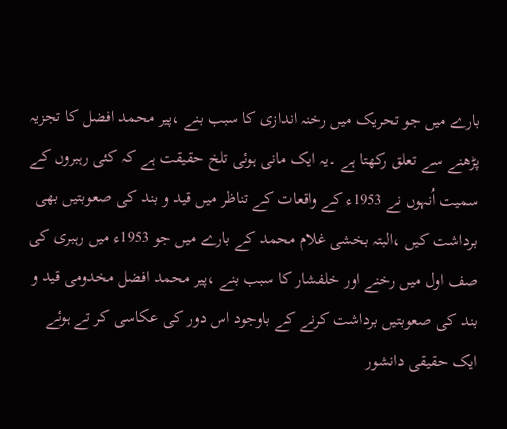بارے میں جو تحریک میں رخنہ اندازی کا سبب بنے ،پیر محمد افضل کا تجزیہ پڑھنے سے تعلق رکھتا ہے ۔یہ ایک مانی ہوئی تلخ حقیقت ہے کہ کئی رہبروں کے سمیت اُنہوں نے 1953ء کے واقعات کے تناظر میں قید و بند کی صعوبتیں بھی برداشت کیں ،البتہ بخشی غلام محمد کے بارے میں جو 1953ء میں رہبری کی صف اول میں رخنے اور خلفشار کا سبب بنے ،پیر محمد افضل مخدومی قید و بند کی صعوبتیں برداشت کرنے کے باوجود اس دور کی عکاسی کر تے ہوئے ایک حقیقی دانشور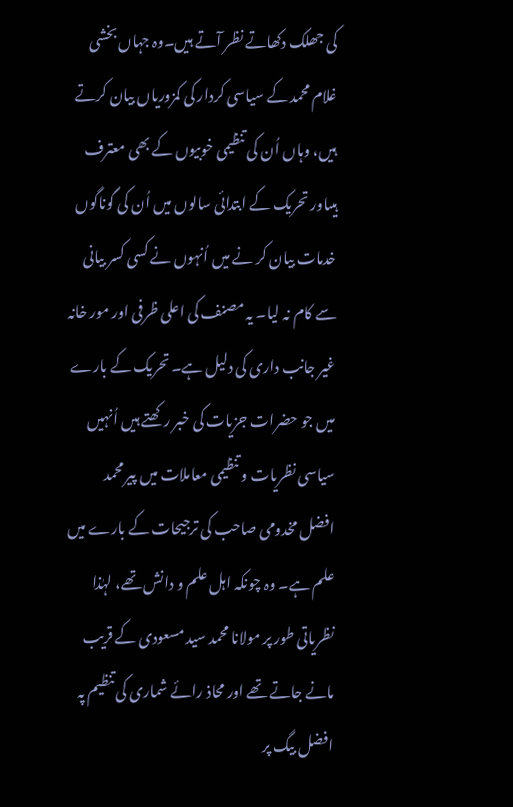کی جھلک دکھاتے نظر آتے ہیں۔وہ جہاں بخشی غلام محمد کے سیاسی کردار کی کمزوریاں بیان کرتے ہیں، وہاں اُن کی تنظیمی خوبیوں کے بھی معترف ہیںاور تحریک کے ابتدائی سالوں میں اُن کی گوناگوں خدمات بیان کر نے میں اُنہوں نے کسی کسر بیانی سے کام نہ لیا۔ یہ مصنف کی اعلی ظرفی اور مور خانہ غیر جانب داری کی دلیل ہے۔ تحریک کے بارے میں جو حضرات جزیات کی خبر رکھتے ہیں اُنہیں سیاسی نظریات و تنظیمی معاملات میں پیر محمد افضل مخدومی صاحب کی ترجیحات کے بارے میں علم ہے۔ وہ چونکہ اہل علم و دانش تھے، لہٰذا نظریاتی طور پر مولانا محمد سید مسعودی کے قریب مانے جاتے تھے اور محاذ رائے شماری کی تنظیم پہ افضل بیگ پر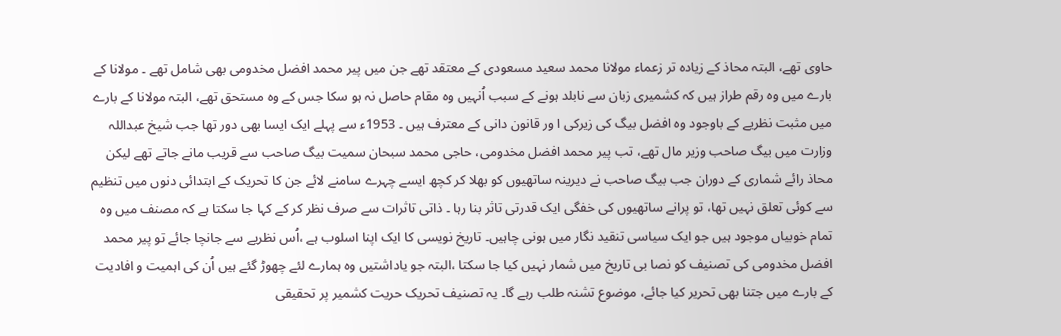حاوی تھے، البتہ محاذ کے زیادہ تر زعماء مولانا محمد سعید مسعودی کے معتقد تھے جن میں پیر محمد افضل مخدومی بھی شامل تھے ۔ مولانا کے بارے میں وہ رقم طراز ہیں کہ کشمیری زبان سے نابلد ہونے کے سبب اُنہیں وہ مقام حاصل نہ ہو سکا جس کے وہ مستحق تھے، البتہ مولانا کے بارے میں مثبت نظریے کے باوجود وہ افضل بیگ کی زیرکی ا ور قانون دانی کے معترف ہیں ۔ 1953ء سے پہلے ایک ایسا بھی دور تھا جب شیخ عبداللہ وزارت میں بیگ صاحب وزیر مال تھے، تب پیر محمد افضل مخدومی، حاجی محمد سبحان سمیت بیگ صاحب سے قریب مانے جاتے تھے لیکن محاذ رائے شماری کے دوران جب بیگ صاحب نے دیرینہ ساتھیوں کو بھلا کر کچھ ایسے چہرے سامنے لائے جن کا تحریک کے ابتدائی دنوں میں تنظیم سے کوئی تعلق نہیں تھا، تو پرانے ساتھیوں کی خفگی ایک قدرتی تاثر بنا رہا ۔ ذاتی تاثرات سے صرف نظر کر کے کہا جا سکتا ہے کہ مصنف میں وہ تمام خوبیاں موجود ہیں جو ایک سیاسی تنقید نگار میں ہونی چاہیں۔ تاریخ نویسی کا ایک اپنا اسلوب ہے ،اُس نظریے سے جانچا جائے تو پیر محمد افضل مخدومی کی تصنیف کو نصا بی تاریخ میں شمار نہیں کیا جا سکتا ،البتہ جو یاداشتیں وہ ہمارے لئے چھوڑ گئے ہیں اُن کی اہمیت و افادیت کے بارے میں جتنا بھی تحریر کیا جائے، موضوع تشنہ طلب رہے گا۔ یہ تصنیف تحریک حریت کشمیر پر تحقیقی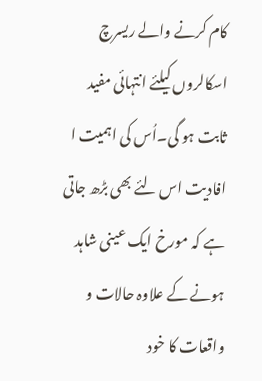کام کرنے والے ریسرچ اسکالروں کیلئے انتہائی مفید ثابت ہو گی۔اُس کی اہمیت ا افادیت اس لئے بھی بڑھ جاتی ہے کہ مورخ ایک عینی شاہد ہونے کے علاوہ حالات و واقعات کا خود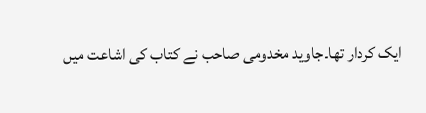ایک کردار تھا۔جاوید مخدومی صاحب نے کتاب کی اشاعت میں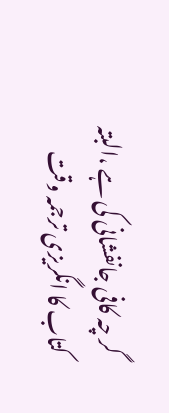گر چہ کافی جانفشانی کی ہے ،البتہ کتاب کا انگریزی ترجمہ وقت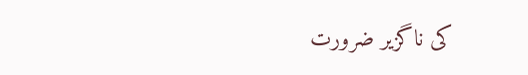کی ناگزیر ضرورت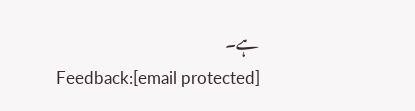ہے۔
Feedback:[email protected]